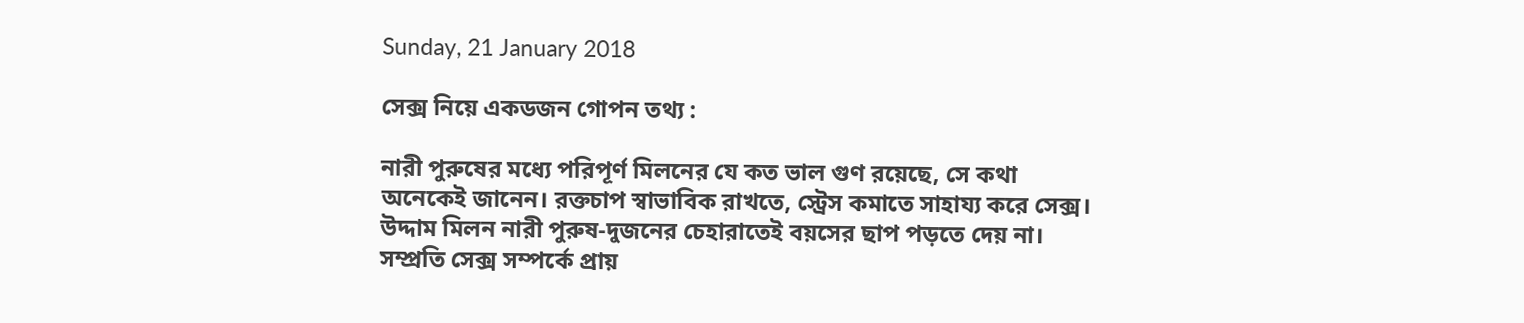Sunday, 21 January 2018

সেক্স নিয়ে একডজন গোপন তথ্য :

নারী পুরুষের মধ্যে পরিপূর্ণ মিলনের যে কত ভাল গুণ রয়েছে, সে কথা অনেকেই জানেন। রক্তচাপ স্বাভাবিক রাখতে, স্ট্রেস কমাতে সাহায্য করে সেক্স। উদ্দাম মিলন নারী পুরুষ-দুজনের চেহারাতেই বয়সের ছাপ পড়তে দেয় না। সম্প্রতি সেক্স সম্পর্কে প্রায়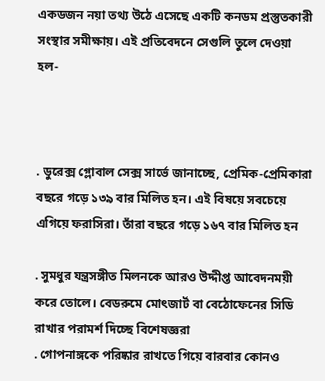একডজন নয়া তথ্য উঠে এসেছে একটি কনডম প্রস্তুতকারী সংস্থার সমীক্ষায়। এই প্রতিবেদনে সেগুলি তুলে দেওয়া হল-



. ডুরেক্স গ্লোবাল সেক্স সার্ভে জানাচ্ছে, প্রেমিক-প্রেমিকারা বছরে গড়ে ১৩৯ বার মিলিত হন। এই বিষয়ে সবচেয়ে এগিয়ে ফরাসিরা। তাঁরা বছরে গড়ে ১৬৭ বার মিলিত হন

. সুমধুর যন্ত্রসঙ্গীত মিলনকে আরও উদ্দীপ্ত আবেদনময়ী করে তোলে। বেডরুমে মোৎজার্ট বা বেঠোফেনের সিডি রাখার পরামর্শ দিচ্ছে বিশেষজ্ঞরা
. গোপনাঙ্গকে পরিষ্কার রাখতে গিয়ে বারবার কোনও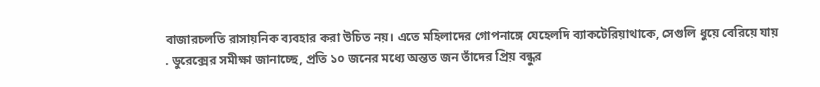বাজারচলতি রাসায়নিক ব্যবহার করা উচিত নয়। এতে মহিলাদের গোপনাঙ্গে যেহেলদি ব্যাকটেরিয়াথাকে, সেগুলি ধুয়ে বেরিয়ে যায়
. ডুরেক্সের সমীক্ষা জানাচ্ছে, প্রতি ১০ জনের মধ্যে অন্তত জন তাঁদের প্রিয় বন্ধুর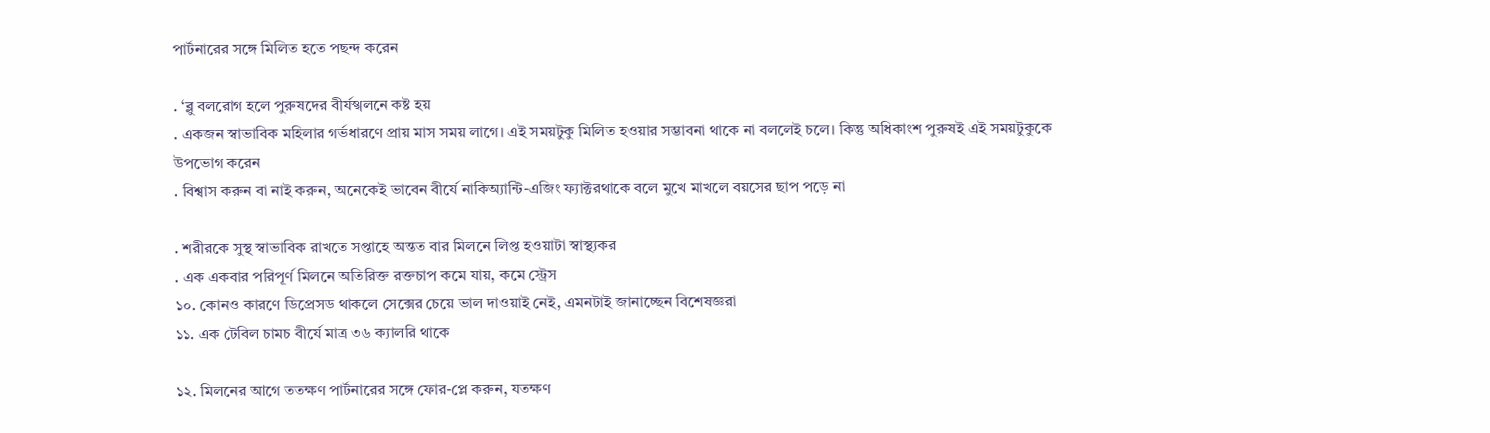পার্টনারের সঙ্গে মিলিত হতে পছন্দ করেন

. ‘ব্লু বলরোগ হলে পুরুষদের বীর্যস্খলনে কষ্ট হয়
. একজন স্বাভাবিক মহিলার গর্ভধারণে প্রায় মাস সময় লাগে। এই সময়টুকু মিলিত হওয়ার সম্ভাবনা থাকে না বললেই চলে। কিন্তু অধিকাংশ পুরুষই এই সময়টুকুকে উপভোগ করেন
. বিশ্বাস করুন বা নাই করুন, অনেকেই ভাবেন বীর্যে নাকিঅ্যান্টি-এজিং ফ্যাক্টরথাকে বলে মুখে মাখলে বয়সের ছাপ পড়ে না

. শরীরকে সুস্থ স্বাভাবিক রাখতে সপ্তাহে অন্তত বার মিলনে লিপ্ত হওয়াটা স্বাস্থ্যকর
. এক একবার পরিপূর্ণ মিলনে অতিরিক্ত রক্তচাপ কমে যায়, কমে স্ট্রেস
১০. কোনও কারণে ডিপ্রেসড থাকলে সেক্সের চেয়ে ভাল দাওয়াই নেই, এমনটাই জানাচ্ছেন বিশেষজ্ঞরা
১১. এক টেবিল চামচ বীর্যে মাত্র ৩৬ ক্যালরি থাকে

১২. মিলনের আগে ততক্ষণ পার্টনারের সঙ্গে ফোর-প্লে করুন, যতক্ষণ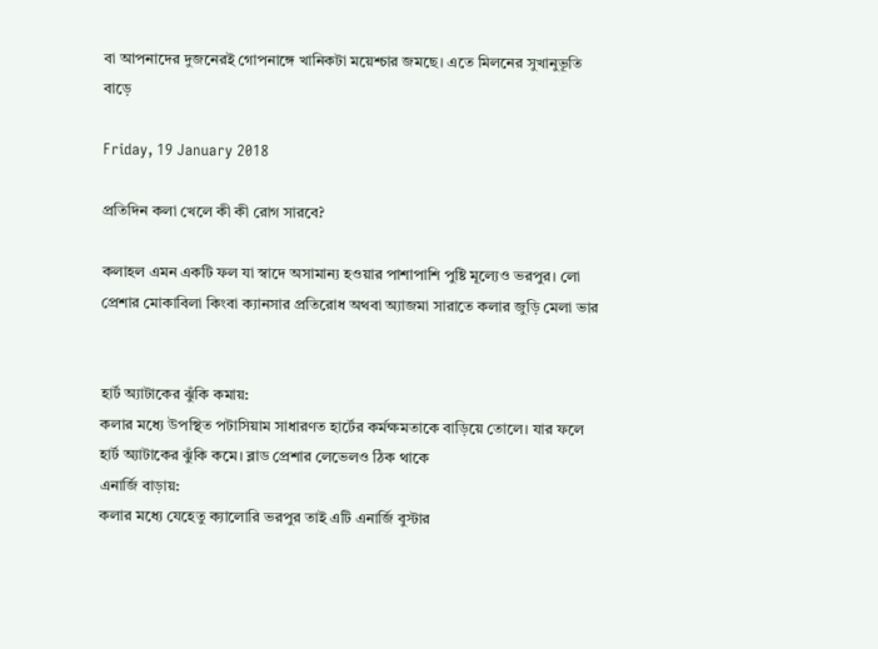বা আপনাদের দুজনেরই গোপনাঙ্গে খানিকটা ময়েশ্চার জমছে। এতে মিলনের সুখানুভূতি বাড়ে

Friday, 19 January 2018

প্রতিদিন কলা খেলে কী কী রোগ সারবে?

কলাহল এমন একটি ফল যা স্বাদে অসামান্য হওয়ার পাশাপাশি পুষ্টি মূল্যেও ভরপুর। লো প্রেশার মোকাবিলা কিংবা ক্যানসার প্রতিরোধ অথবা অ্যাজমা সারাতে কলার জুড়ি মেলা ভার


হার্ট অ্যাটাকের ঝুঁকি কমায়:
কলার মধ্যে উপস্থিত পটাসিয়াম সাধারণত হার্টের কর্মক্ষমতাকে বাড়িয়ে তোলে। যার ফলে হার্ট অ্যাটাকের ঝুঁকি কমে। ব্লাড প্রেশার লেভেলও ঠিক থাকে
এনার্জি বাড়ায়:
কলার মধ্যে যেহেতু ক্যালোরি ভরপুর তাই এটি এনার্জি বুস্টার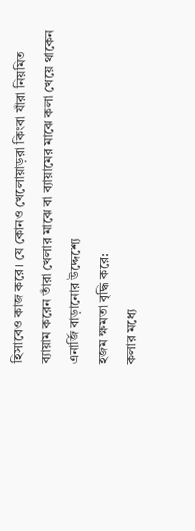হিসাবেও কাজ করে। যে কোনও খেলোয়াড়রা কিংবা যাঁরা নিয়মিত ব্যায়াম করেন তাঁরা খেলার মাঝে বা ব্যায়ামের মাঝে কলা খেয়ে থাকেন এনার্জি বাড়ানোর উদ্দেশ্যে
হজম ক্ষমতা বৃদ্ধি করে:
কলার মধ্যে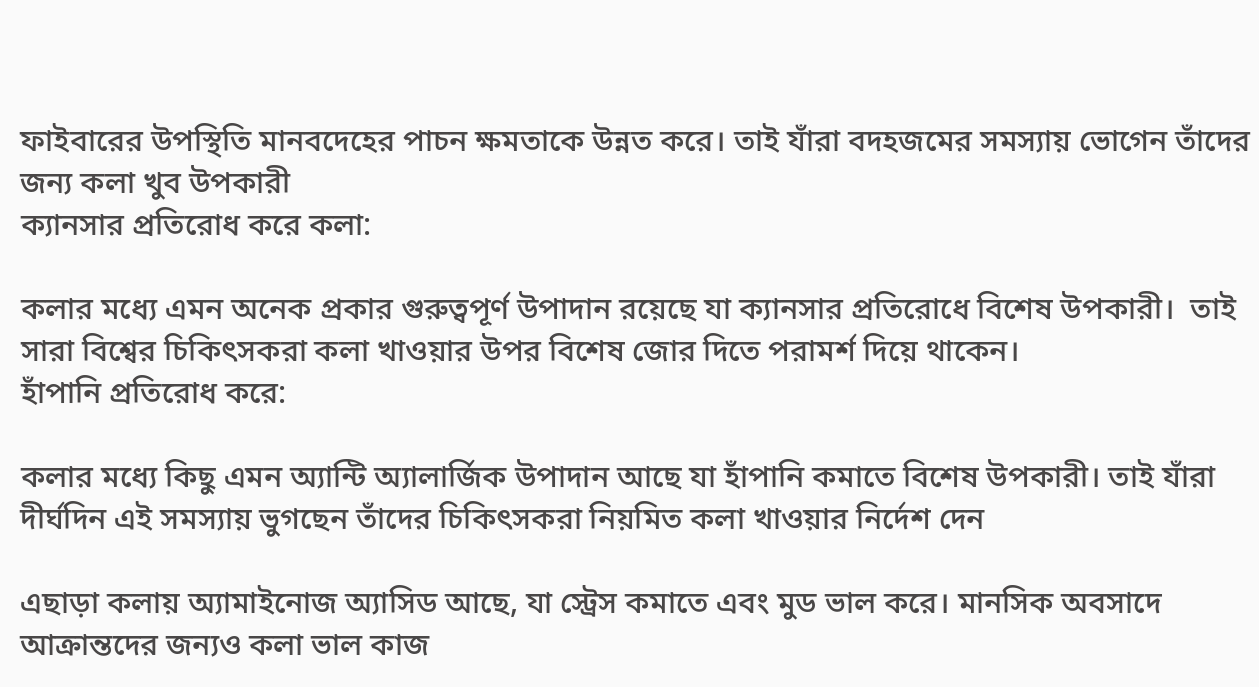ফাইবারের উপস্থিতি মানবদেহের পাচন ক্ষমতাকে উন্নত করে। তাই যাঁরা বদহজমের সমস্যায় ভোগেন তাঁদের জন্য কলা খুব উপকারী
ক্যানসার প্রতিরোধ করে কলা:

কলার মধ্যে এমন অনেক প্রকার গুরুত্বপূর্ণ উপাদান রয়েছে যা ক্যানসার প্রতিরোধে বিশেষ উপকারী।  তাই সারা বিশ্বের চিকিৎসকরা কলা খাওয়ার উপর বিশেষ জোর দিতে পরামর্শ দিয়ে থাকেন।
হাঁপানি প্রতিরোধ করে:

কলার মধ্যে কিছু এমন অ্যান্টি অ্যালার্জিক উপাদান আছে যা হাঁপানি কমাতে বিশেষ উপকারী। তাই যাঁরা দীর্ঘদিন এই সমস্যায় ভুগছেন তাঁদের চিকিৎসকরা নিয়মিত কলা খাওয়ার নির্দেশ দেন

এছাড়া কলায় অ্যামাইনোজ অ্যাসিড আছে, যা স্ট্রেস কমাতে এবং মুড ভাল করে। মানসিক অবসাদে আক্রান্তদের জন্যও কলা ভাল কাজ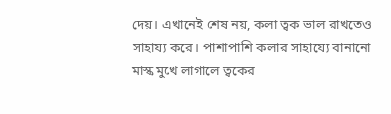দেয়। এখানেই শেষ নয়, কলা ত্বক ভাল রাখতেও সাহায্য করে। পাশাপাশি কলার সাহায্যে বানানো মাস্ক মুখে লাগালে ত্বকের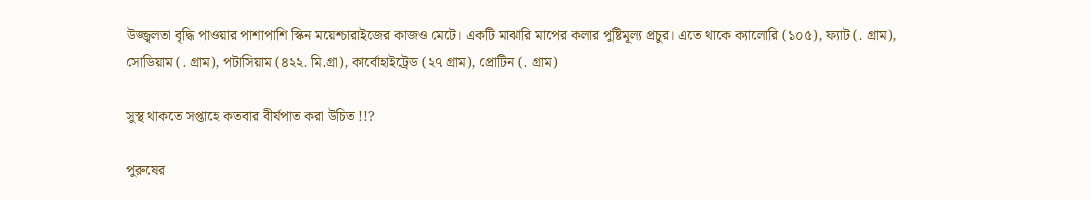উজ্জ্বলতা বৃদ্ধি পাওয়ার পাশাপাশি স্কিন ময়েশ্চারাইজের কাজও মেটে। একটি মাঝারি মাপের কলার পুষ্টিমূল্য প্রচুর। এতে থাকে ক্যালোরি (১০৫), ফ্যাট (. গ্রাম), সোডিয়াম (. গ্রাম), পটাসিয়াম (৪২২. মি.গ্রা), কার্বোহাইট্রেড (২৭ গ্রাম), প্রোটিন (. গ্রাম)

সুস্থ থাকতে সপ্তাহে কতবার বীর্যপাত করা উচিত !!?

পুরুষের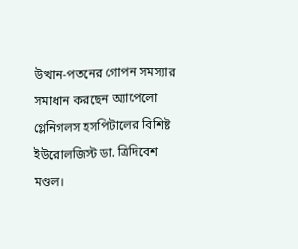উত্থান-পতনের গোপন সমস্যার সমাধান করছেন অ্যাপেলো গ্লেনিগলস হসপিটালের বিশিষ্ট ইউরোলজিস্ট ডা. ত্রিদিবেশ মণ্ডল।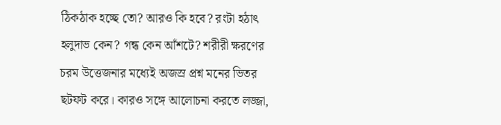ঠিকঠাক হচ্ছে তো? আরও কি হবে? রংটা হঠাৎ হলুদাভ কেন? গন্ধ কেন আঁশটে? শরীরী ক্ষরণের চরম উত্তেজনার মধ্যেই অজস্র প্রশ্ন মনের ভিতর ছটফট করে। কারও সঙ্গে আলোচনা করতে লজ্জা,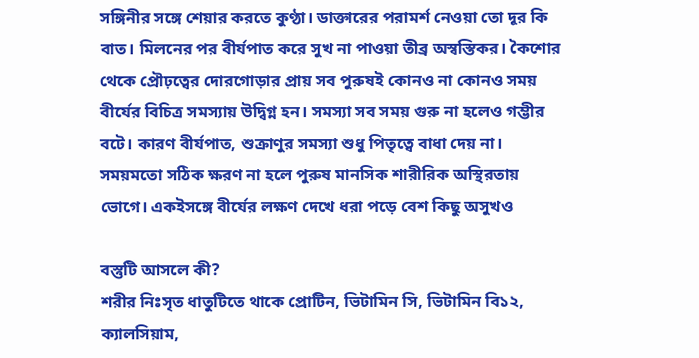সঙ্গিনীর সঙ্গে শেয়ার করতে কুণ্ঠা। ডাক্তারের পরামর্শ নেওয়া তো দূর কি বাত। মিলনের পর বীর্যপাত করে সুখ না পাওয়া তীব্র অস্বস্তিকর। কৈশোর থেকে প্রৌঢ়ত্বের দোরগোড়ার প্রায় সব পুরুষই কোনও না কোনও সময় বীর্যের বিচিত্র সমস্যায় উদ্বিগ্ন হন। সমস্যা সব সময় গুরু না হলেও গম্ভীর বটে। কারণ বীর্যপাত, শুক্রাণুর সমস্যা শুধু পিতৃত্বে বাধা দেয় না। সময়মতো সঠিক ক্ষরণ না হলে পুরুষ মানসিক শারীরিক অস্থিরতায় ভোগে। একইসঙ্গে বীর্যের লক্ষণ দেখে ধরা পড়ে বেশ কিছু অসুখও

বস্তুটি আসলে কী?
শরীর নিঃসৃত ধাতুটিতে থাকে প্রোটিন, ভিটামিন সি, ভিটামিন বি১২, ক্যালসিয়াম,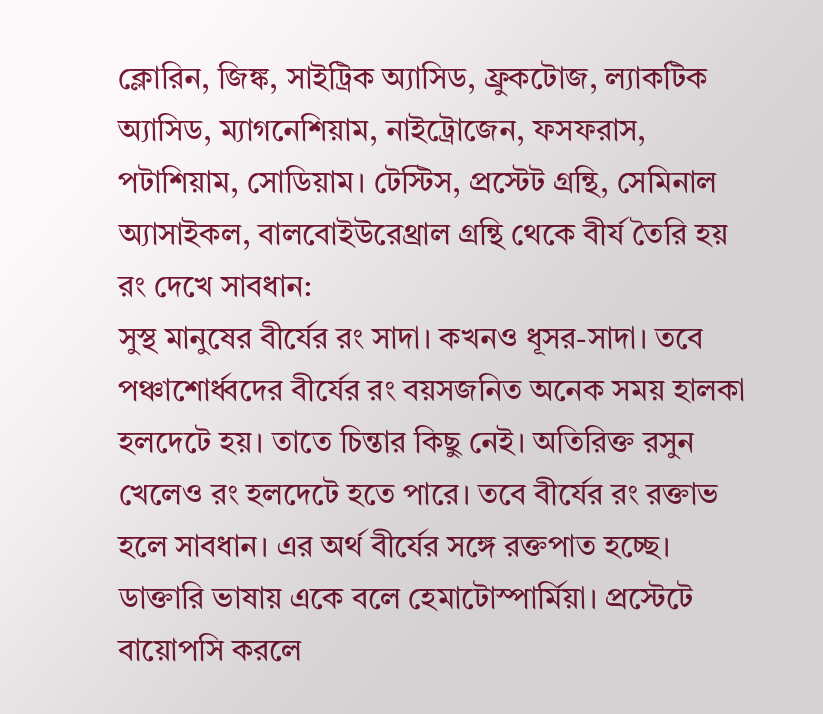ক্লোরিন, জিঙ্ক, সাইট্রিক অ্যাসিড, ফ্রুকটোজ, ল্যাকটিক অ্যাসিড, ম্যাগনেশিয়াম, নাইট্রোজেন, ফসফরাস, পটাশিয়াম, সোডিয়াম। টেস্টিস, প্রস্টেট গ্রন্থি, সেমিনাল অ্যাসাইকল, বালবোইউরেথ্রাল গ্রন্থি থেকে বীর্য তৈরি হয়
রং দেখে সাবধান:
সুস্থ মানুষের বীর্যের রং সাদা। কখনও ধূসর-সাদা। তবে পঞ্চাশোর্ধ্বদের বীর্যের রং বয়সজনিত অনেক সময় হালকা হলদেটে হয়। তাতে চিন্তার কিছু নেই। অতিরিক্ত রসুন খেলেও রং হলদেটে হতে পারে। তবে বীর্যের রং রক্তাভ হলে সাবধান। এর অর্থ বীর্যের সঙ্গে রক্তপাত হচ্ছে। ডাক্তারি ভাষায় একে বলে হেমাটোস্পার্মিয়া। প্রস্টেটে বায়োপসি করলে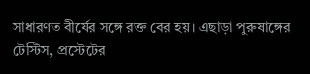সাধারণত বীর্যের সঙ্গে রক্ত বের হয়। এছাড়া পুরুষাঙ্গের টেস্টিস, প্রস্টেটের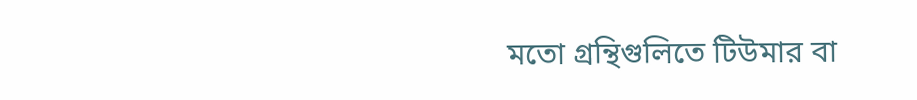মতো গ্রন্থিগুলিতে টিউমার বা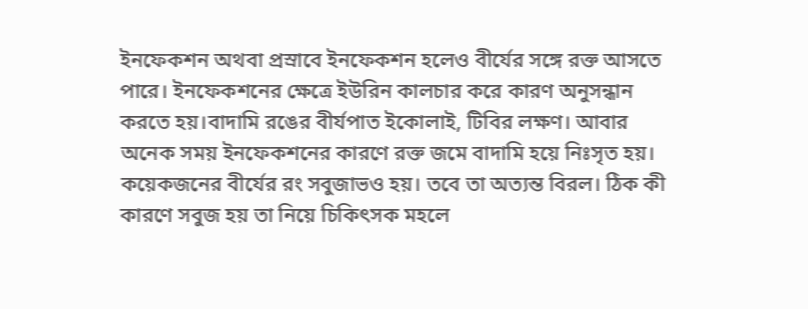ইনফেকশন অথবা প্রস্রাবে ইনফেকশন হলেও বীর্যের সঙ্গে রক্ত আসতে পারে। ইনফেকশনের ক্ষেত্রে ইউরিন কালচার করে কারণ অনুসন্ধান করতে হয়।বাদামি রঙের বীর্যপাত ইকোলাই, টিবির লক্ষণ। আবার অনেক সময় ইনফেকশনের কারণে রক্ত জমে বাদামি হয়ে নিঃসৃত হয়। কয়েকজনের বীর্যের রং সবুজাভও হয়। তবে তা অত্যন্ত বিরল। ঠিক কী কারণে সবুজ হয় তা নিয়ে চিকিৎসক মহলে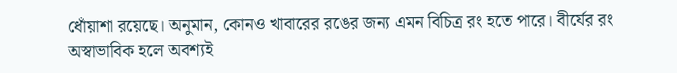ধোঁয়াশা রয়েছে। অনুমান, কোনও খাবারের রঙের জন্য এমন বিচিত্র রং হতে পারে। বীর্যের রং অস্বাভাবিক হলে অবশ্যই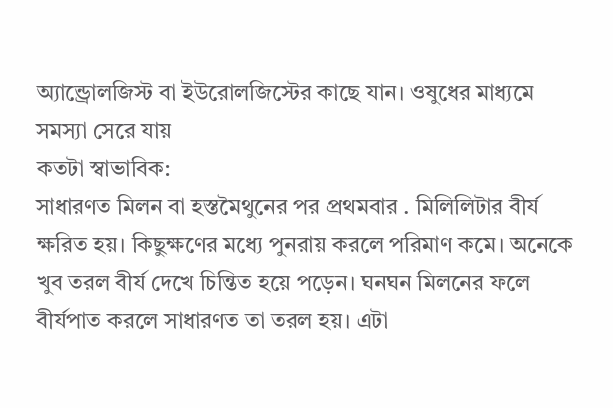অ্যান্ড্রোলজিস্ট বা ইউরোলজিস্টের কাছে যান। ওষুধের মাধ্যমে সমস্যা সেরে যায়
কতটা স্বাভাবিক:
সাধারণত মিলন বা হস্তমৈথুনের পর প্রথমবার . মিলিলিটার বীর্য ক্ষরিত হয়। কিছুক্ষণের মধ্যে পুনরায় করলে পরিমাণ কমে। অনেকে খুব তরল বীর্য দেখে চিন্তিত হয়ে পড়েন। ঘনঘন মিলনের ফলে বীর্যপাত করলে সাধারণত তা তরল হয়। এটা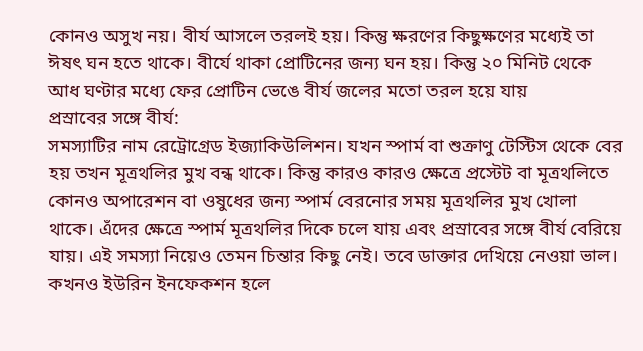কোনও অসুখ নয়। বীর্য আসলে তরলই হয়। কিন্তু ক্ষরণের কিছুক্ষণের মধ্যেই তা ঈষৎ ঘন হতে থাকে। বীর্যে থাকা প্রোটিনের জন্য ঘন হয়। কিন্তু ২০ মিনিট থেকে আধ ঘণ্টার মধ্যে ফের প্রোটিন ভেঙে বীর্য জলের মতো তরল হয়ে যায়
প্রস্রাবের সঙ্গে বীর্য:
সমস্যাটির নাম রেট্রোগ্রেড ইজ্যাকিউলিশন। যখন স্পার্ম বা শুক্রাণু টেস্টিস থেকে বের হয় তখন মূত্রথলির মুখ বন্ধ থাকে। কিন্তু কারও কারও ক্ষেত্রে প্রস্টেট বা মূত্রথলিতে কোনও অপারেশন বা ওষুধের জন্য স্পার্ম বেরনোর সময় মূত্রথলির মুখ খোলা থাকে। এঁদের ক্ষেত্রে স্পার্ম মূত্রথলির দিকে চলে যায় এবং প্রস্রাবের সঙ্গে বীর্য বেরিয়ে যায়। এই সমস্যা নিয়েও তেমন চিন্তার কিছু নেই। তবে ডাক্তার দেখিয়ে নেওয়া ভাল। কখনও ইউরিন ইনফেকশন হলে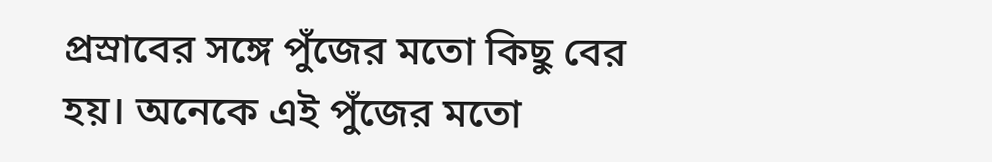প্রস্রাবের সঙ্গে পুঁজের মতো কিছু বের হয়। অনেকে এই পুঁজের মতো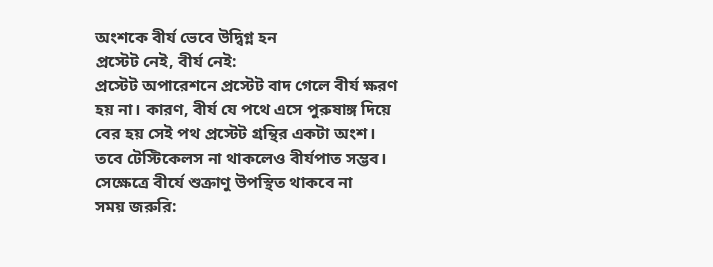অংশকে বীর্য ভেবে উদ্বিগ্ন হন
প্রস্টেট নেই, বীর্য নেই:
প্রস্টেট অপারেশনে প্রস্টেট বাদ গেলে বীর্য ক্ষরণ হয় না। কারণ, বীর্য যে পথে এসে পুরুষাঙ্গ দিয়ে বের হয় সেই পথ প্রস্টেট গ্রন্থির একটা অংশ। তবে টেস্টিকেলস না থাকলেও বীর্যপাত সম্ভব। সেক্ষেত্রে বীর্যে শুক্রাণু উপস্থিত থাকবে না
সময় জরুরি: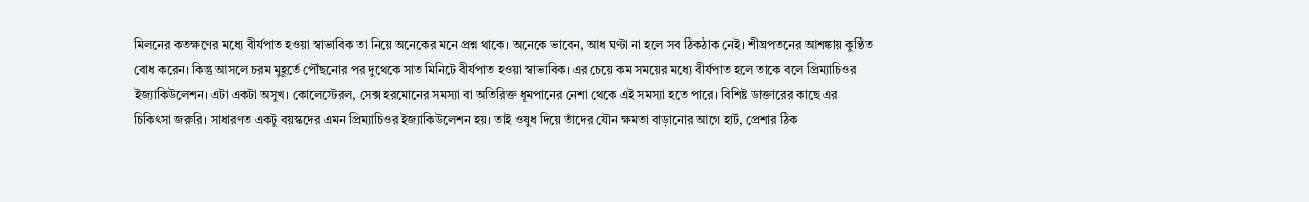মিলনের কতক্ষণের মধ্যে বীর্যপাত হওয়া স্বাভাবিক তা নিয়ে অনেকের মনে প্রশ্ন থাকে। অনেকে ভাবেন, আধ ঘণ্টা না হলে সব ঠিকঠাক নেই। শীঘ্রপতনের আশঙ্কায় কুণ্ঠিত বোধ করেন। কিন্তু আসলে চরম মুহূর্তে পৌঁছনোর পর দুথেকে সাত মিনিটে বীর্যপাত হওয়া স্বাভাবিক। এর চেয়ে কম সময়ের মধ্যে বীর্যপাত হলে তাকে বলে প্রিম্যাচিওর ইজ্যাকিউলেশন। এটা একটা অসুখ। কোলেস্টেরল, সেক্স হরমোনের সমস্যা বা অতিরিক্ত ধূমপানের নেশা থেকে এই সমস্যা হতে পারে। বিশিষ্ট ডাক্তারের কাছে এর চিকিৎসা জরুরি। সাধারণত একটু বয়স্কদের এমন প্রিম্যাচিওর ইজ্যাকিউলেশন হয়। তাই ওষুধ দিয়ে তাঁদের যৌন ক্ষমতা বাড়ানোর আগে হার্ট, প্রেশার ঠিক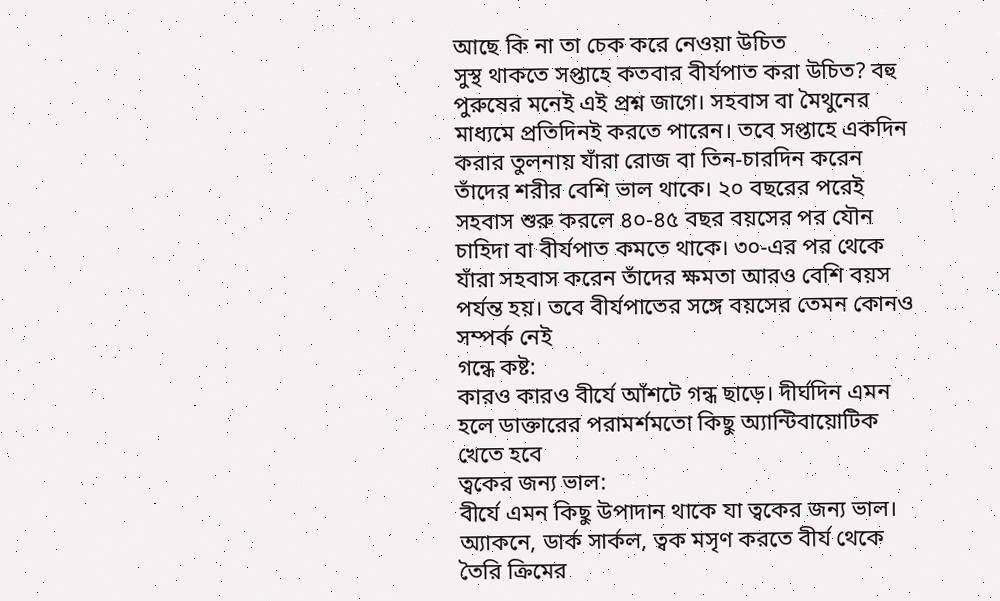আছে কি না তা চেক করে নেওয়া উচিত
সুস্থ থাকতে সপ্তাহে কতবার বীর্যপাত করা উচিত? বহু পুরুষের মনেই এই প্রশ্ন জাগে। সহবাস বা মৈথুনের মাধ্যমে প্রতিদিনই করতে পারেন। তবে সপ্তাহে একদিন করার তুলনায় যাঁরা রোজ বা তিন-চারদিন করেন তাঁদের শরীর বেশি ভাল থাকে। ২০ বছরের পরেই সহবাস শুরু করলে ৪০-৪৫ বছর বয়সের পর যৌন চাহিদা বা বীর্যপাত কমতে থাকে। ৩০-এর পর থেকে যাঁরা সহবাস করেন তাঁদের ক্ষমতা আরও বেশি বয়স পর্যন্ত হয়। তবে বীর্যপাতের সঙ্গে বয়সের তেমন কোনও সম্পর্ক নেই
গন্ধে কষ্ট:
কারও কারও বীর্যে আঁশটে গন্ধ ছাড়ে। দীর্ঘদিন এমন হলে ডাক্তারের পরামর্শমতো কিছু অ্যান্টিবায়োটিক খেতে হবে
ত্বকের জন্য ভাল:
বীর্যে এমন কিছু উপাদান থাকে যা ত্বকের জন্য ভাল। অ্যাকনে, ডার্ক সার্কল, ত্বক মসৃণ করতে বীর্য থেকে তৈরি ক্রিমের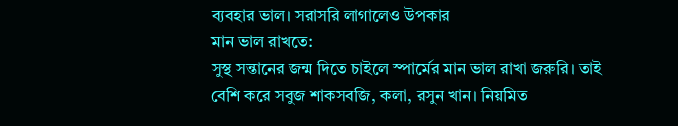ব্যবহার ভাল। সরাসরি লাগালেও উপকার
মান ভাল রাখতে:
সুস্থ সন্তানের জন্ম দিতে চাইলে স্পার্মের মান ভাল রাখা জরুরি। তাই বেশি করে সবুজ শাকসবজি, কলা, রসুন খান। নিয়মিত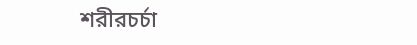শরীরচর্চা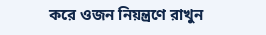করে ওজন নিয়ন্ত্রণে রাখুন